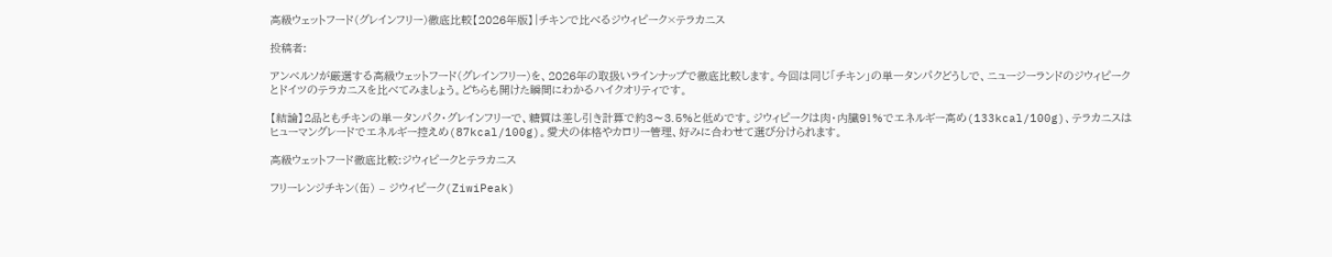高級ウェットフード(グレインフリー)徹底比較【2026年版】|チキンで比べるジウィピーク×テラカニス

投稿者:

アンベルソが厳選する高級ウェットフード(グレインフリー)を、2026年の取扱いラインナップで徹底比較します。今回は同じ「チキン」の単一タンパクどうしで、ニュージーランドのジウィピークとドイツのテラカニスを比べてみましょう。どちらも開けた瞬間にわかるハイクオリティです。

【結論】2品ともチキンの単一タンパク・グレインフリーで、糖質は差し引き計算で約3〜3.5%と低めです。ジウィピークは肉・内臓91%でエネルギー高め(133kcal/100g)、テラカニスはヒューマングレードでエネルギー控えめ(87kcal/100g)。愛犬の体格やカロリー管理、好みに合わせて選び分けられます。

高級ウェットフード徹底比較:ジウィピークとテラカニス

フリーレンジチキン(缶) – ジウィピーク(ZiwiPeak)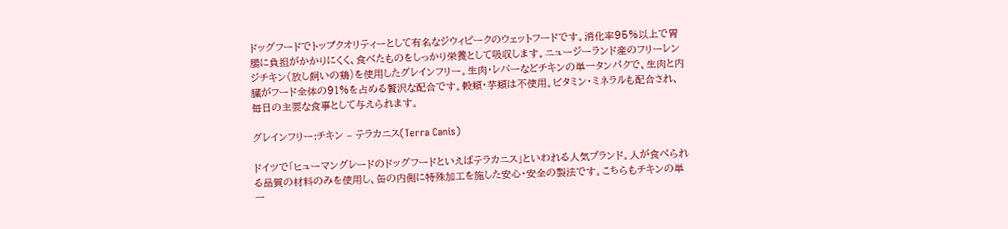ドッグフードでトップクオリティーとして有名なジウィピークのウェットフードです。消化率95%以上で胃腸に負担がかかりにくく、食べたものをしっかり栄養として吸収します。ニュージーランド産のフリーレンジチキン(放し飼いの鶏)を使用したグレインフリー。生肉・レバーなどチキンの単一タンパクで、生肉と内臓がフード全体の91%を占める贅沢な配合です。穀類・芋類は不使用。ビタミン・ミネラルも配合され、毎日の主要な食事として与えられます。

グレインフリー:チキン – テラカニス(Terra Canis)

ドイツで「ヒューマングレードのドッグフードといえばテラカニス」といわれる人気ブランド。人が食べられる品質の材料のみを使用し、缶の内側に特殊加工を施した安心・安全の製法です。こちらもチキンの単一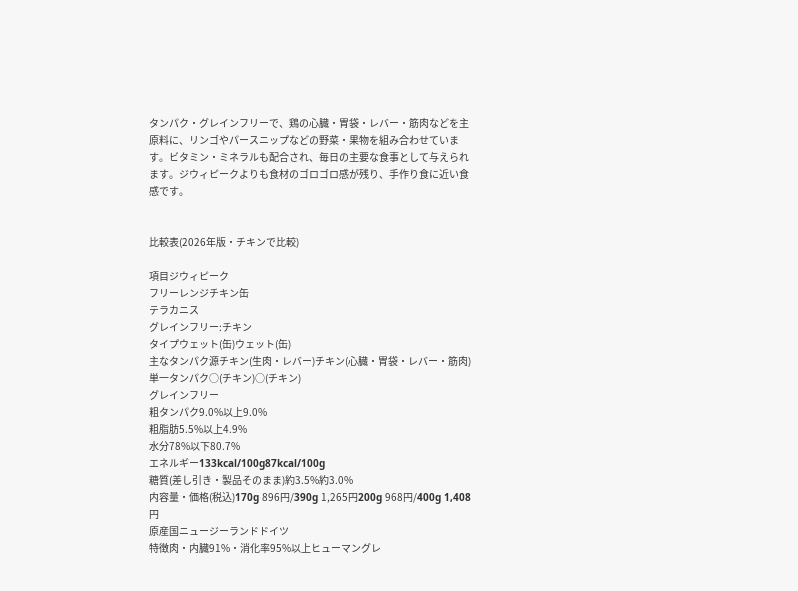タンパク・グレインフリーで、鶏の心臓・胃袋・レバー・筋肉などを主原料に、リンゴやパースニップなどの野菜・果物を組み合わせています。ビタミン・ミネラルも配合され、毎日の主要な食事として与えられます。ジウィピークよりも食材のゴロゴロ感が残り、手作り食に近い食感です。


比較表(2026年版・チキンで比較)

項目ジウィピーク
フリーレンジチキン缶
テラカニス
グレインフリー:チキン
タイプウェット(缶)ウェット(缶)
主なタンパク源チキン(生肉・レバー)チキン(心臓・胃袋・レバー・筋肉)
単一タンパク○(チキン)○(チキン)
グレインフリー
粗タンパク9.0%以上9.0%
粗脂肪5.5%以上4.9%
水分78%以下80.7%
エネルギー133kcal/100g87kcal/100g
糖質(差し引き・製品そのまま)約3.5%約3.0%
内容量・価格(税込)170g 896円/390g 1,265円200g 968円/400g 1,408円
原産国ニュージーランドドイツ
特徴肉・内臓91%・消化率95%以上ヒューマングレ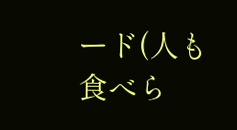ード(人も食べら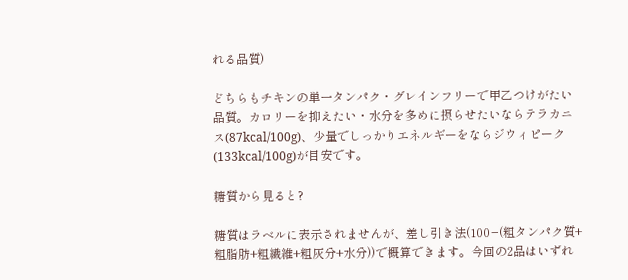れる品質)

どちらもチキンの単一タンパク・グレインフリーで甲乙つけがたい品質。カロリーを抑えたい・水分を多めに摂らせたいならテラカニス(87kcal/100g)、少量でしっかりエネルギーをならジウィピーク(133kcal/100g)が目安です。

糖質から見ると?

糖質はラベルに表示されませんが、差し引き法(100−(粗タンパク質+粗脂肪+粗繊維+粗灰分+水分))で概算できます。今回の2品はいずれ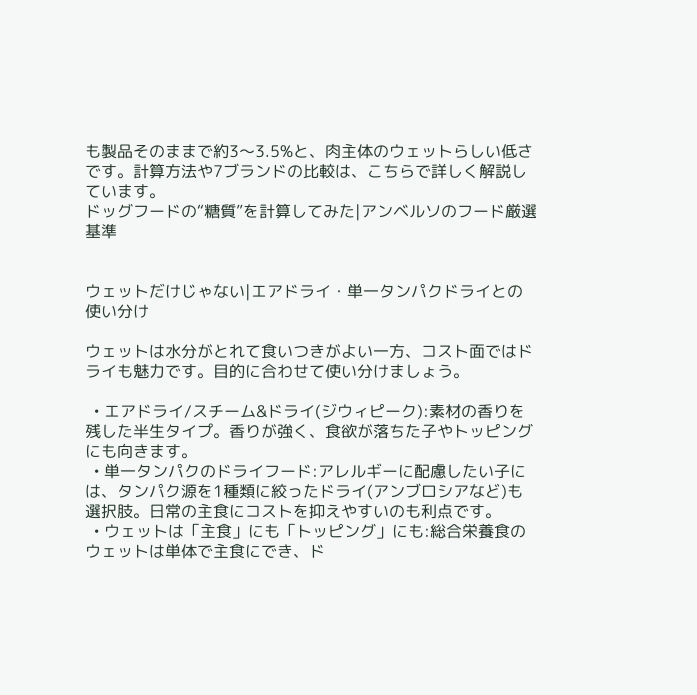も製品そのままで約3〜3.5%と、肉主体のウェットらしい低さです。計算方法や7ブランドの比較は、こちらで詳しく解説しています。
ドッグフードの“糖質”を計算してみた|アンベルソのフード厳選基準


ウェットだけじゃない|エアドライ・単一タンパクドライとの使い分け

ウェットは水分がとれて食いつきがよい一方、コスト面ではドライも魅力です。目的に合わせて使い分けましょう。

  • エアドライ/スチーム&ドライ(ジウィピーク):素材の香りを残した半生タイプ。香りが強く、食欲が落ちた子やトッピングにも向きます。
  • 単一タンパクのドライフード:アレルギーに配慮したい子には、タンパク源を1種類に絞ったドライ(アンブロシアなど)も選択肢。日常の主食にコストを抑えやすいのも利点です。
  • ウェットは「主食」にも「トッピング」にも:総合栄養食のウェットは単体で主食にでき、ド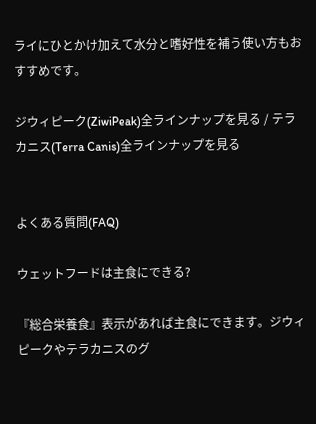ライにひとかけ加えて水分と嗜好性を補う使い方もおすすめです。

ジウィピーク(ZiwiPeak)全ラインナップを見る / テラカニス(Terra Canis)全ラインナップを見る


よくある質問(FAQ)

ウェットフードは主食にできる?

『総合栄養食』表示があれば主食にできます。ジウィピークやテラカニスのグ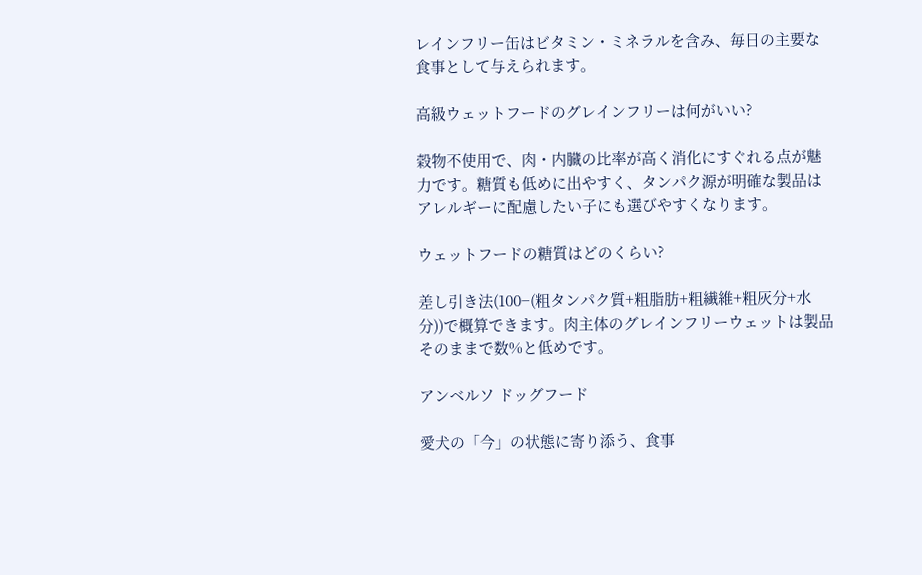レインフリー缶はビタミン・ミネラルを含み、毎日の主要な食事として与えられます。

高級ウェットフードのグレインフリーは何がいい?

穀物不使用で、肉・内臓の比率が高く消化にすぐれる点が魅力です。糖質も低めに出やすく、タンパク源が明確な製品はアレルギーに配慮したい子にも選びやすくなります。

ウェットフードの糖質はどのくらい?

差し引き法(100−(粗タンパク質+粗脂肪+粗繊維+粗灰分+水分))で概算できます。肉主体のグレインフリーウェットは製品そのままで数%と低めです。

アンベルソ ドッグフード

愛犬の「今」の状態に寄り添う、食事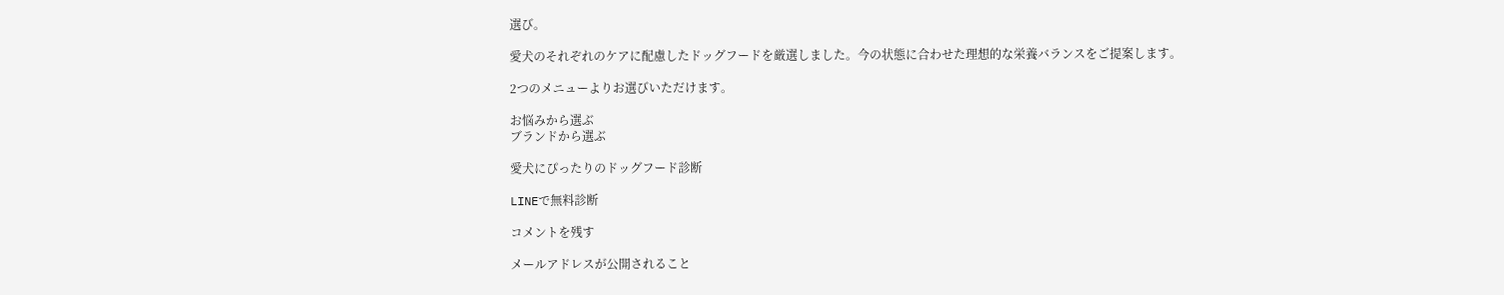選び。

愛犬のそれぞれのケアに配慮したドッグフードを厳選しました。今の状態に合わせた理想的な栄養バランスをご提案します。

2つのメニューよりお選びいただけます。

お悩みから選ぶ
ブランドから選ぶ

愛犬にぴったりのドッグフード診断

LINEで無料診断

コメントを残す

メールアドレスが公開されること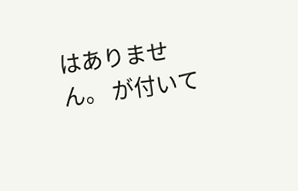はありません。 が付いて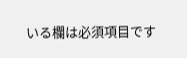いる欄は必須項目です